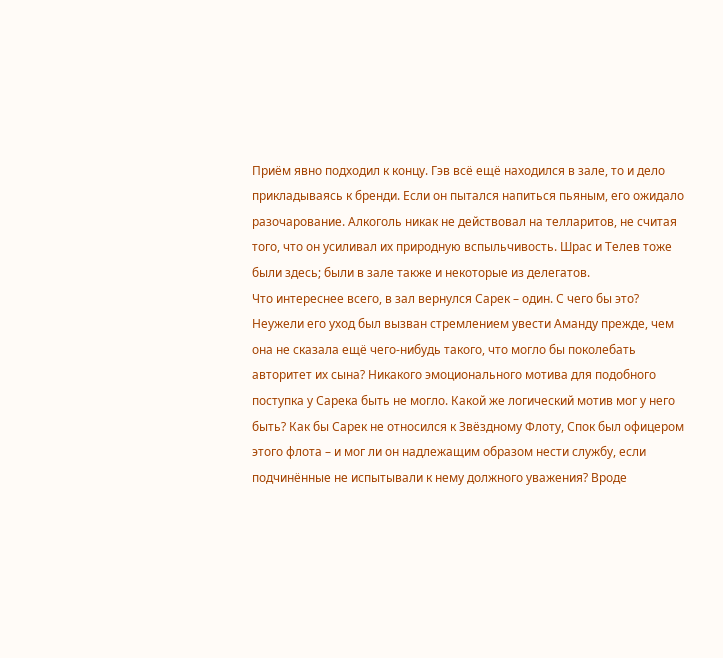Приём явно подходил к концу. Гэв всё ещё находился в зале, то и дело прикладываясь к бренди. Если он пытался напиться пьяным, его ожидало разочарование. Алкоголь никак не действовал на телларитов, не считая того, что он усиливал их природную вспыльчивость. Шрас и Телев тоже были здесь; были в зале также и некоторые из делегатов.
Что интереснее всего, в зал вернулся Сарек – один. С чего бы это? Неужели его уход был вызван стремлением увести Аманду прежде, чем она не сказала ещё чего-нибудь такого, что могло бы поколебать авторитет их сына? Никакого эмоционального мотива для подобного поступка у Сарека быть не могло. Какой же логический мотив мог у него быть? Как бы Сарек не относился к Звёздному Флоту, Спок был офицером этого флота – и мог ли он надлежащим образом нести службу, если подчинённые не испытывали к нему должного уважения? Вроде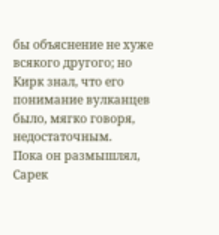бы объяснение не хуже всякого другого; но Кирк знал, что его понимание вулканцев было, мягко говоря, недостаточным.
Пока он размышлял, Сарек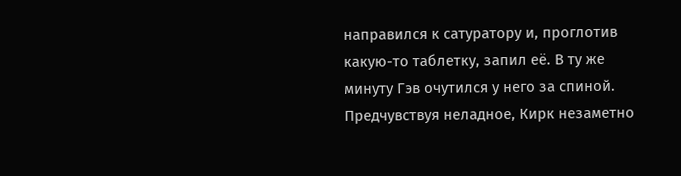направился к сатуратору и, проглотив какую-то таблетку, запил её. В ту же минуту Гэв очутился у него за спиной. Предчувствуя неладное, Кирк незаметно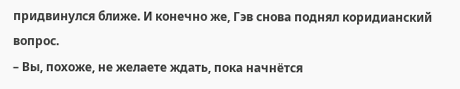придвинулся ближе. И конечно же, Гэв снова поднял коридианский вопрос.
– Вы, похоже, не желаете ждать, пока начнётся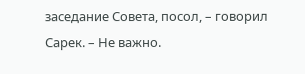заседание Совета, посол, – говорил Сарек. – Не важно.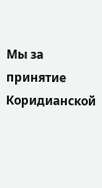Мы за принятие Коридианской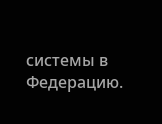системы в Федерацию.